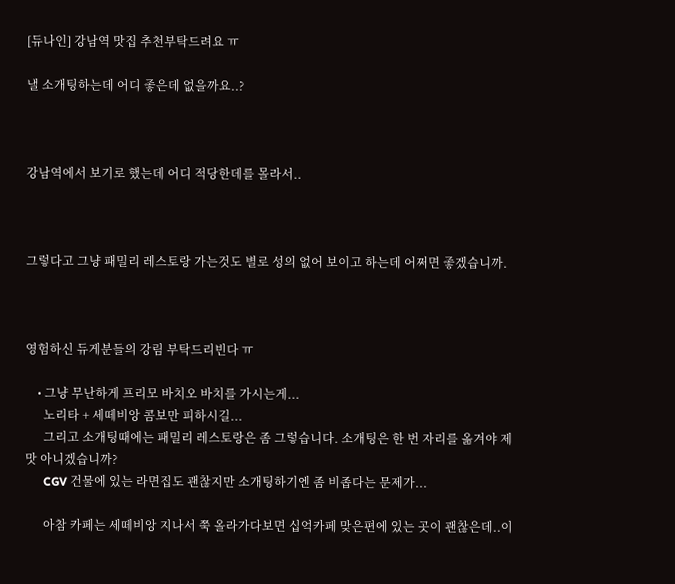[듀나인] 강남역 맛집 추천부탁드려요 ㅠ

낼 소개팅하는데 어디 좋은데 없을까요..?



강남역에서 보기로 했는데 어디 적당한데를 몰라서..



그렇다고 그냥 패밀리 레스토랑 가는것도 별로 성의 없어 보이고 하는데 어쩌면 좋겠습니까.



영험하신 듀게분들의 강림 부탁드리빈다 ㅠ

    • 그냥 무난하게 프리모 바치오 바치를 가시는게...
      노리타 + 세떼비앙 콤보만 피하시길...
      그리고 소개팅때에는 패밀리 레스토랑은 좀 그렇습니다. 소개팅은 한 번 자리를 옮겨야 제 맛 아니겠습니까?
      CGV 건물에 있는 라면집도 괜찮지만 소개팅하기엔 좀 비좁다는 문제가...

      아참 카페는 세떼비앙 지나서 쭉 올라가다보면 십억카페 맞은편에 있는 곳이 괜찮은데..이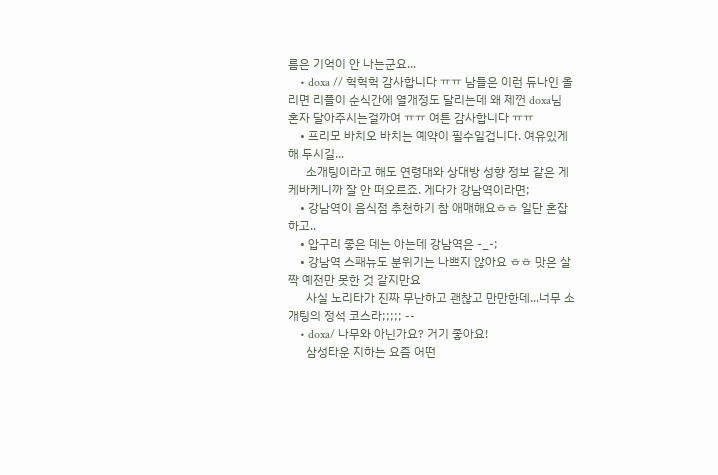름은 기억이 안 나는군요...
    • doxa // 헉헉헉 감사합니다 ㅠㅠ 남들은 이런 듀나인 올리면 리플이 순식간에 열개정도 달리는데 왜 제껀 doxa님 혼자 달아주시는걸까여 ㅠㅠ 여튼 감사합니다 ㅠㅠ
    • 프리모 바치오 바치는 예약이 필수일겁니다. 여유있게 해 두시길...
      소개팅이라고 해도 연령대와 상대방 성향 정보 같은 게 케바케니까 잘 안 떠오르죠. 게다가 강남역이라면;
    • 강남역이 음식점 추천하기 참 애매해요ㅎㅎ 일단 혼잡하고..
    • 압구리 좋은 데는 아는데 강남역은 -_-;
    • 강남역 스패뉴도 분위기는 나쁘지 않아요 ㅎㅎ 맛은 살짝 예전만 못한 것 같지만요
      사실 노리타가 진짜 무난하고 괜찮고 만만한데...너무 소개팅의 정석 코스라;;;;; --
    • doxa/ 나무와 아닌가요? 거기 좋아요!
      삼성타운 지하는 요즘 어떤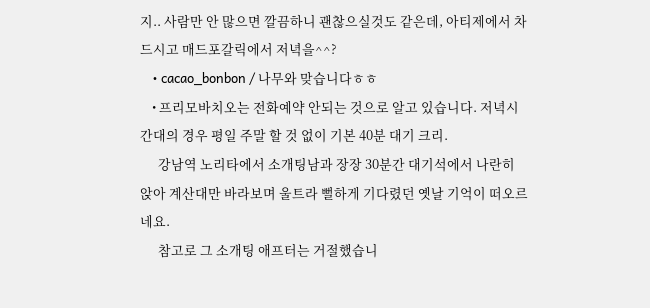지.. 사람만 안 많으면 깔끔하니 괜찮으실것도 같은데, 아티제에서 차 드시고 매드포갈릭에서 저녁을^^?
    • cacao_bonbon / 나무와 맞습니다ㅎㅎ
    • 프리모바치오는 전화예약 안되는 것으로 알고 있습니다. 저녁시간대의 경우 평일 주말 할 것 없이 기본 40분 대기 크리.
      강남역 노리타에서 소개팅남과 장장 30분간 대기석에서 나란히 앉아 계산대만 바라보며 울트라 뻘하게 기다렸던 옛날 기억이 떠오르네요.
      참고로 그 소개팅 애프터는 거절했습니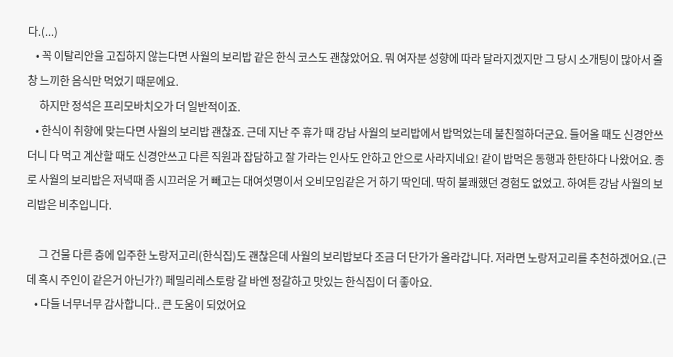다.(...)
    • 꼭 이탈리안을 고집하지 않는다면 사월의 보리밥 같은 한식 코스도 괜찮았어요. 뭐 여자분 성향에 따라 달라지겠지만 그 당시 소개팅이 많아서 줄창 느끼한 음식만 먹었기 때문에요.
      하지만 정석은 프리모바치오가 더 일반적이죠.
    • 한식이 취향에 맞는다면 사월의 보리밥 괜찮죠. 근데 지난 주 휴가 때 강남 사월의 보리밥에서 밥먹었는데 불친절하더군요. 들어올 때도 신경안쓰더니 다 먹고 계산할 때도 신경안쓰고 다른 직원과 잡담하고 잘 가라는 인사도 안하고 안으로 사라지네요! 같이 밥먹은 동행과 한탄하다 나왔어요. 종로 사월의 보리밥은 저녁때 좀 시끄러운 거 빼고는 대여섯명이서 오비모임같은 거 하기 딱인데. 딱히 불쾌했던 경험도 없었고. 하여튼 강남 사월의 보리밥은 비추입니다.

      그 건물 다른 층에 입주한 노랑저고리(한식집)도 괜찮은데 사월의 보리밥보다 조금 더 단가가 올라갑니다. 저라면 노랑저고리를 추천하겠어요.(근데 혹시 주인이 같은거 아닌가?) 페밀리레스토랑 갈 바엔 정갈하고 맛있는 한식집이 더 좋아요.
    • 다들 너무너무 감사합니다.. 큰 도움이 되었어요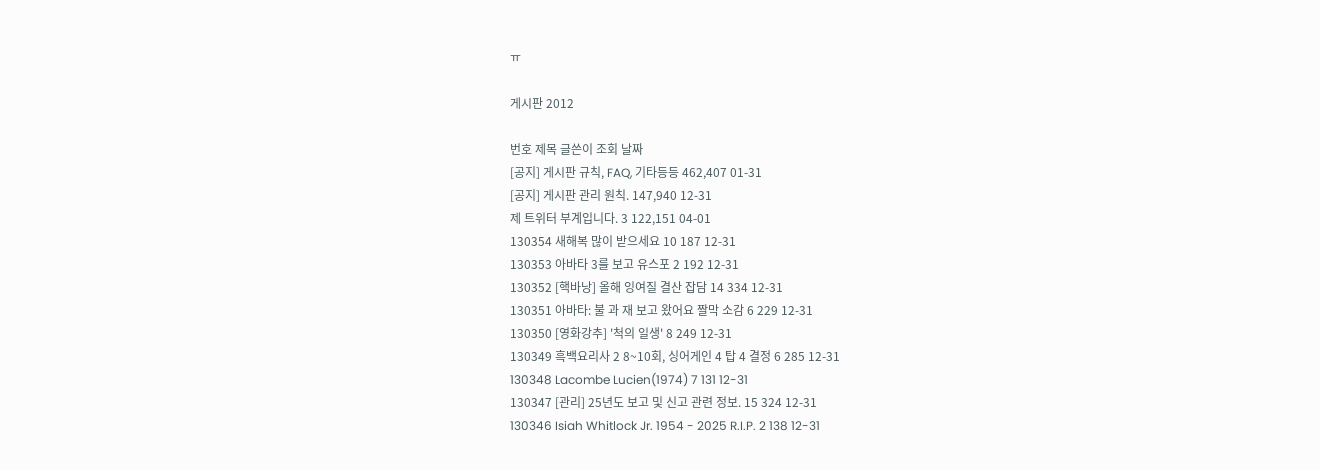ㅠ

게시판 2012

번호 제목 글쓴이 조회 날짜
[공지] 게시판 규칙, FAQ, 기타등등 462,407 01-31
[공지] 게시판 관리 원칙. 147,940 12-31
제 트위터 부계입니다. 3 122,151 04-01
130354 새해복 많이 받으세요 10 187 12-31
130353 아바타 3를 보고 유스포 2 192 12-31
130352 [핵바낭] 올해 잉여질 결산 잡담 14 334 12-31
130351 아바타: 불 과 재 보고 왔어요 짤막 소감 6 229 12-31
130350 [영화강추] '척의 일생' 8 249 12-31
130349 흑백요리사 2 8~10회, 싱어게인 4 탑 4 결정 6 285 12-31
130348 Lacombe Lucien(1974) 7 131 12-31
130347 [관리] 25년도 보고 및 신고 관련 정보. 15 324 12-31
130346 Isiah Whitlock Jr. 1954 - 2025 R.I.P. 2 138 12-31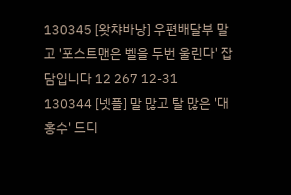130345 [왓챠바낭] 우편배달부 말고 '포스트맨은 벨을 두번 울린다' 잡담입니다 12 267 12-31
130344 [넷플] 말 많고 탈 많은 '대홍수' 드디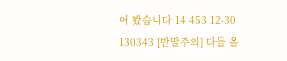어 봤습니다 14 453 12-30
130343 [반말주의] 다들 올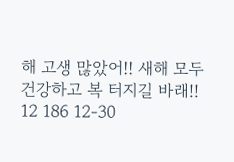해 고생 많았어!! 새해 모두 건강하고 복 터지길 바래!! 12 186 12-30